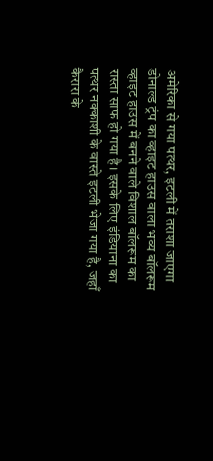अमेरिका से गया पत्थर, इटली में तराशा जाएगा डोनाल्ड ट्रंप का व्हाइट हाउस वाला भव्य बॉलरूम व्हाइट हाउस में बनने वाले विशाल बॉलरूम का रास्ता साफ हो गया है। इसके लिए इंडियाना का पत्थर नक्काशी के वास्ते इटली भेजा गया है, जहाँ कैरारा के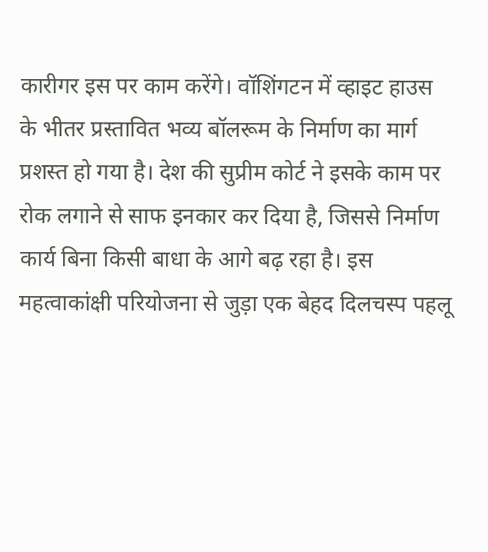कारीगर इस पर काम करेंगे। वॉशिंगटन में व्हाइट हाउस के भीतर प्रस्तावित भव्य बॉलरूम के निर्माण का मार्ग प्रशस्त हो गया है। देश की सुप्रीम कोर्ट ने इसके काम पर रोक लगाने से साफ इनकार कर दिया है, जिससे निर्माण कार्य बिना किसी बाधा के आगे बढ़ रहा है। इस महत्वाकांक्षी परियोजना से जुड़ा एक बेहद दिलचस्प पहलू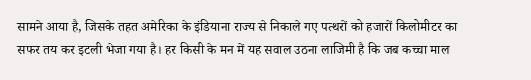सामने आया है, जिसके तहत अमेरिका के इंडियाना राज्य से निकाले गए पत्थरों को हजारों किलोमीटर का सफर तय कर इटली भेजा गया है। हर किसी के मन में यह सवाल उठना लाजिमी है कि जब कच्चा माल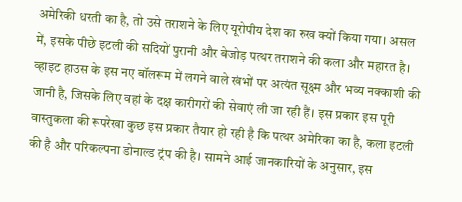अमेरिकी धरती का है, तो उसे तराशने के लिए यूरोपीय देश का रुख क्यों किया गया। असल में, इसके पीछे इटली की सदियों पुरानी और बेजोड़ पत्थर तराशने की कला और महारत है। व्हाइट हाउस के इस नए बॉलरूम में लगने वाले खंभों पर अत्यंत सूक्ष्म और भव्य नक्काशी की जानी है, जिसके लिए वहां के दक्ष कारीगरों की सेवाएं ली जा रही हैं। इस प्रकार इस पूरी वास्तुकला की रूपरेखा कुछ इस प्रकार तैयार हो रही है कि पत्थर अमेरिका का है, कला इटली की है और परिकल्पना डोनाल्ड ट्रंप की है। सामने आई जानकारियों के अनुसार, इस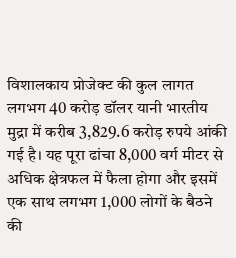विशालकाय प्रोजेक्ट की कुल लागत लगभग 40 करोड़ डॉलर यानी भारतीय मुद्रा में करीब 3,829.6 करोड़ रुपये आंकी गई है। यह पूरा ढांचा 8,000 वर्ग मीटर से अधिक क्षेत्रफल में फैला होगा और इसमें एक साथ लगभग 1,000 लोगों के बैठने की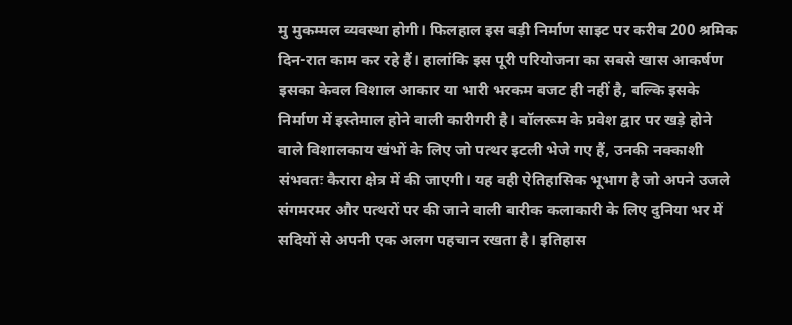मु मुकम्मल व्यवस्था होगी। फिलहाल इस बड़ी निर्माण साइट पर करीब 200 श्रमिक दिन-रात काम कर रहे हैं। हालांकि इस पूरी परियोजना का सबसे खास आकर्षण इसका केवल विशाल आकार या भारी भरकम बजट ही नहीं है, बल्कि इसके निर्माण में इस्तेमाल होने वाली कारीगरी है। बॉलरूम के प्रवेश द्वार पर खड़े होने वाले विशालकाय खंभों के लिए जो पत्थर इटली भेजे गए हैं, उनकी नक्काशी संभवतः कैरारा क्षेत्र में की जाएगी। यह वही ऐतिहासिक भूभाग है जो अपने उजले संगमरमर और पत्थरों पर की जाने वाली बारीक कलाकारी के लिए दुनिया भर में सदियों से अपनी एक अलग पहचान रखता है। इतिहास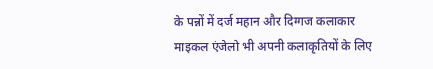के पन्नों में दर्ज महान और दिग्गज कलाकार माइकल एंजेलो भी अपनी कलाकृतियों के लिए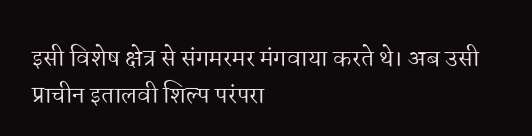इसी विशेष क्षेत्र से संगमरमर मंगवाया करते थे। अब उसी प्राचीन इतालवी शिल्प परंपरा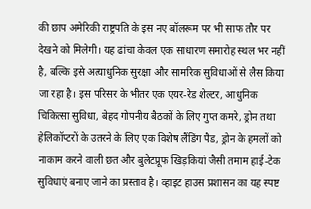की छाप अमेरिकी राष्ट्रपति के इस नए बॉलरूम पर भी साफ तौर पर देखने को मिलेगी। यह ढांचा केवल एक साधारण समारोह स्थल भर नहीं है, बल्कि इसे अत्याधुनिक सुरक्षा और सामरिक सुविधाओं से लैस किया जा रहा है। इस परिसर के भीतर एक एयर-रेड शेल्टर, आधुनिक चिकित्सा सुविधा, बेहद गोपनीय बैठकों के लिए गुप्त कमरे, ड्रोन तथा हेलिकॉप्टरों के उतरने के लिए एक विशेष लैंडिंग पैड, ड्रोन के हमलों को नाकाम करने वाली छत और बुलेटप्रूफ खिड़कियां जैसी तमाम हाई-टेक सुविधाएं बनाए जाने का प्रस्ताव है। व्हाइट हाउस प्रशासन का यह स्पष्ट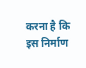करना है कि इस निर्माण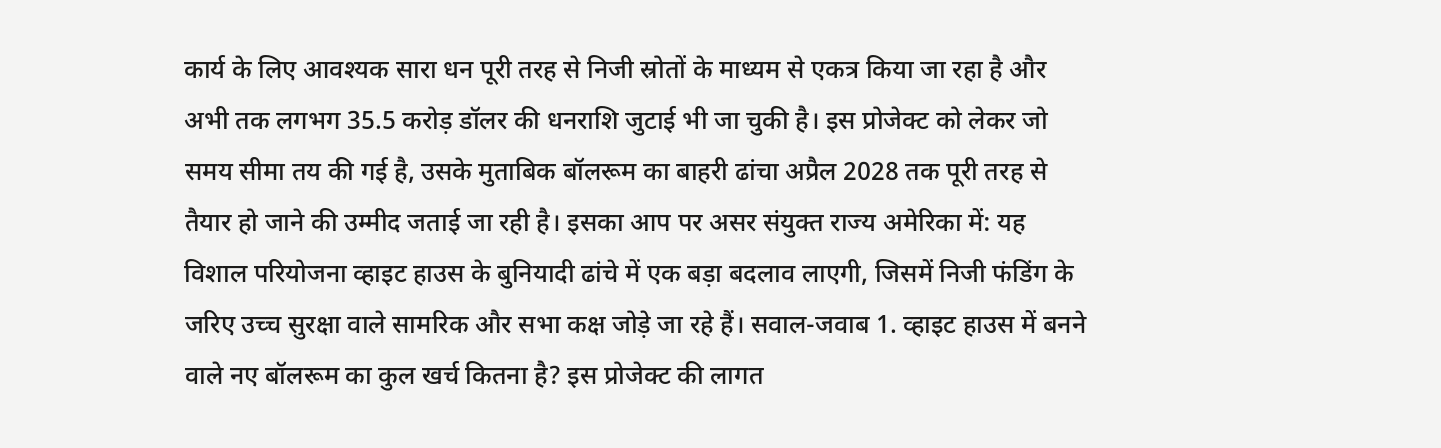कार्य के लिए आवश्यक सारा धन पूरी तरह से निजी स्रोतों के माध्यम से एकत्र किया जा रहा है और अभी तक लगभग 35.5 करोड़ डॉलर की धनराशि जुटाई भी जा चुकी है। इस प्रोजेक्ट को लेकर जो समय सीमा तय की गई है, उसके मुताबिक बॉलरूम का बाहरी ढांचा अप्रैल 2028 तक पूरी तरह से तैयार हो जाने की उम्मीद जताई जा रही है। इसका आप पर असर संयुक्त राज्य अमेरिका में: यह विशाल परियोजना व्हाइट हाउस के बुनियादी ढांचे में एक बड़ा बदलाव लाएगी, जिसमें निजी फंडिंग के जरिए उच्च सुरक्षा वाले सामरिक और सभा कक्ष जोड़े जा रहे हैं। सवाल-जवाब 1. व्हाइट हाउस में बनने वाले नए बॉलरूम का कुल खर्च कितना है? इस प्रोजेक्ट की लागत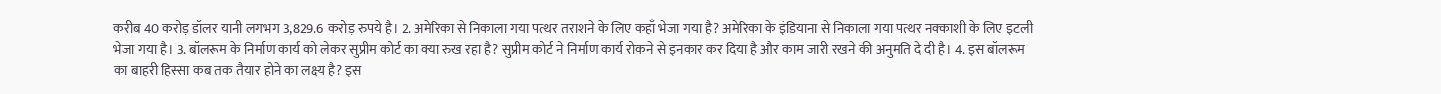करीब 40 करोड़ डॉलर यानी लगभग 3,829.6 करोड़ रुपये है। 2. अमेरिका से निकाला गया पत्थर तराशने के लिए कहाँ भेजा गया है? अमेरिका के इंडियाना से निकाला गया पत्थर नक्काशी के लिए इटली भेजा गया है। 3. बॉलरूम के निर्माण कार्य को लेकर सुप्रीम कोर्ट का क्या रुख रहा है? सुप्रीम कोर्ट ने निर्माण कार्य रोकने से इनकार कर दिया है और काम जारी रखने की अनुमति दे दी है। 4. इस बॉलरूम का बाहरी हिस्सा कब तक तैयार होने का लक्ष्य है? इस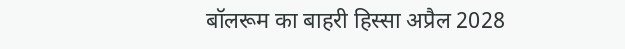बॉलरूम का बाहरी हिस्सा अप्रैल 2028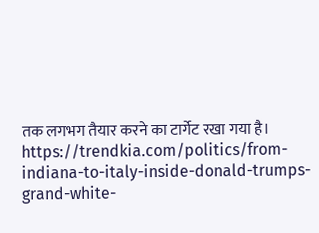तक लगभग तैयार करने का टार्गेट रखा गया है। https://trendkia.com/politics/from-indiana-to-italy-inside-donald-trumps-grand-white-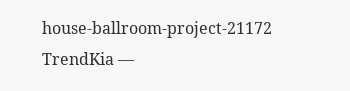house-ballroom-project-21172 TrendKia —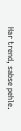Har trend, sabse pehle.